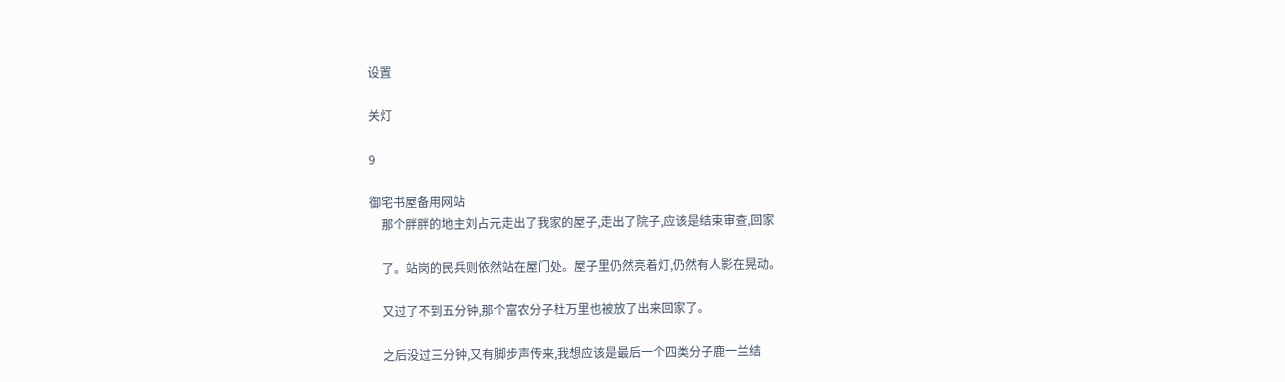设置

关灯

9

御宅书屋备用网站
    那个胖胖的地主刘占元走出了我家的屋子,走出了院子,应该是结束审查,回家

    了。站岗的民兵则依然站在屋门处。屋子里仍然亮着灯,仍然有人影在晃动。

    又过了不到五分钟,那个富农分子杜万里也被放了出来回家了。

    之后没过三分钟,又有脚步声传来,我想应该是最后一个四类分子鹿一兰结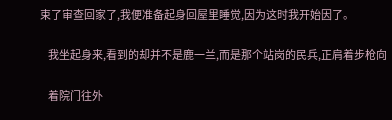束了审查回家了,我便准备起身回屋里睡觉,因为这时我开始因了。

    我坐起身来,看到的却并不是鹿一兰,而是那个站岗的民兵,正肩着步枪向

    着院门往外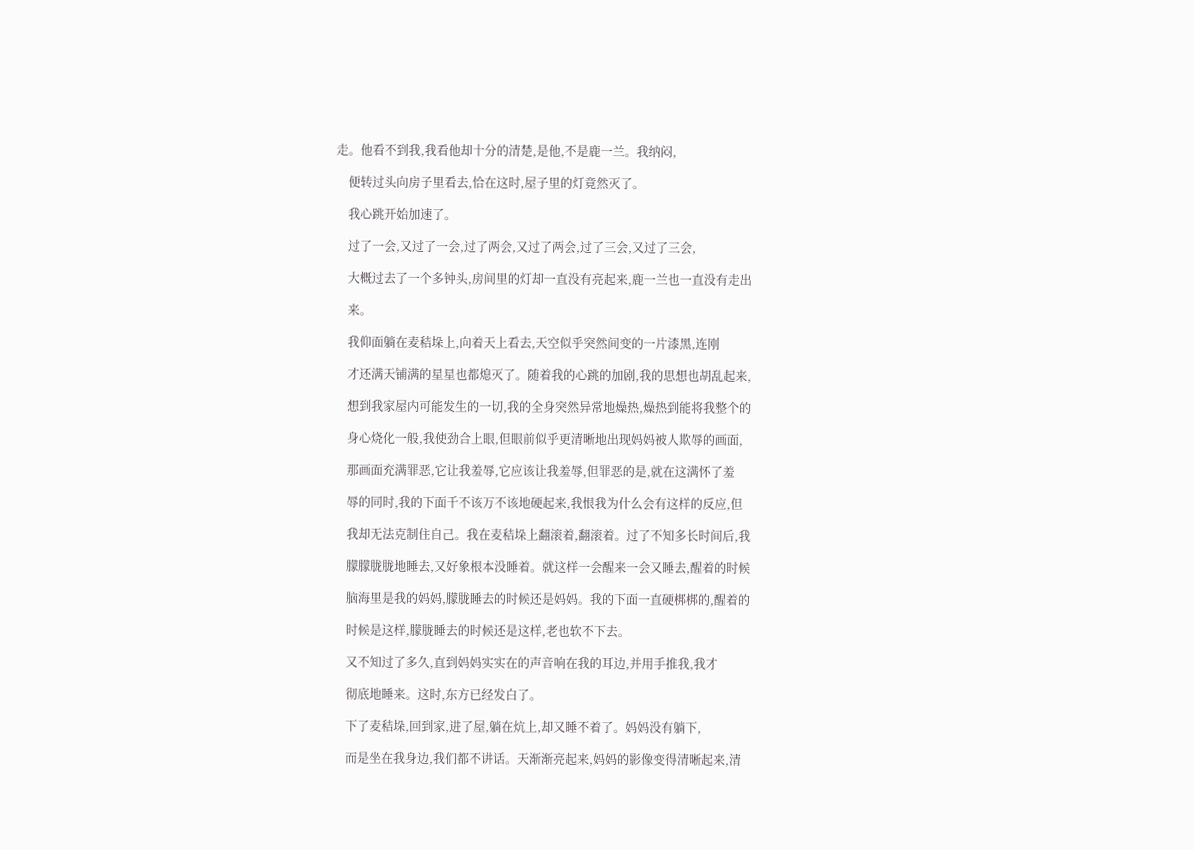走。他看不到我,我看他却十分的清楚,是他,不是鹿一兰。我纳闷,

    便转过头向房子里看去,恰在这时,屋子里的灯竟然灭了。

    我心跳开始加速了。

    过了一会,又过了一会,过了两会,又过了两会,过了三会,又过了三会,

    大概过去了一个多钟头,房间里的灯却一直没有亮起来,鹿一兰也一直没有走出

    来。

    我仰面躺在麦秸垛上,向着天上看去,天空似乎突然间变的一片漆黑,连刚

    才还满天铺满的星星也都熄灭了。随着我的心跳的加剧,我的思想也胡乱起来,

    想到我家屋内可能发生的一切,我的全身突然异常地燥热,燥热到能将我整个的

    身心烧化一般,我使劲合上眼,但眼前似乎更清晰地出现妈妈被人欺辱的画面,

    那画面充满罪恶,它让我羞辱,它应该让我羞辱,但罪恶的是,就在这满怀了羞

    辱的同时,我的下面千不该万不该地硬起来,我恨我为什么会有这样的反应,但

    我却无法克制住自己。我在麦秸垛上翻滚着,翻滚着。过了不知多长时间后,我

    朦朦胧胧地睡去,又好象根本没睡着。就这样一会醒来一会又睡去,醒着的时候

    脑海里是我的妈妈,朦胧睡去的时候还是妈妈。我的下面一直硬梆梆的,醒着的

    时候是这样,朦胧睡去的时候还是这样,老也软不下去。

    又不知过了多久,直到妈妈实实在的声音响在我的耳边,并用手推我,我才

    彻底地睡来。这时,东方已经发白了。

    下了麦秸垛,回到家,进了屋,躺在炕上,却又睡不着了。妈妈没有躺下,

    而是坐在我身边,我们都不讲话。天渐渐亮起来,妈妈的影像变得清晰起来,清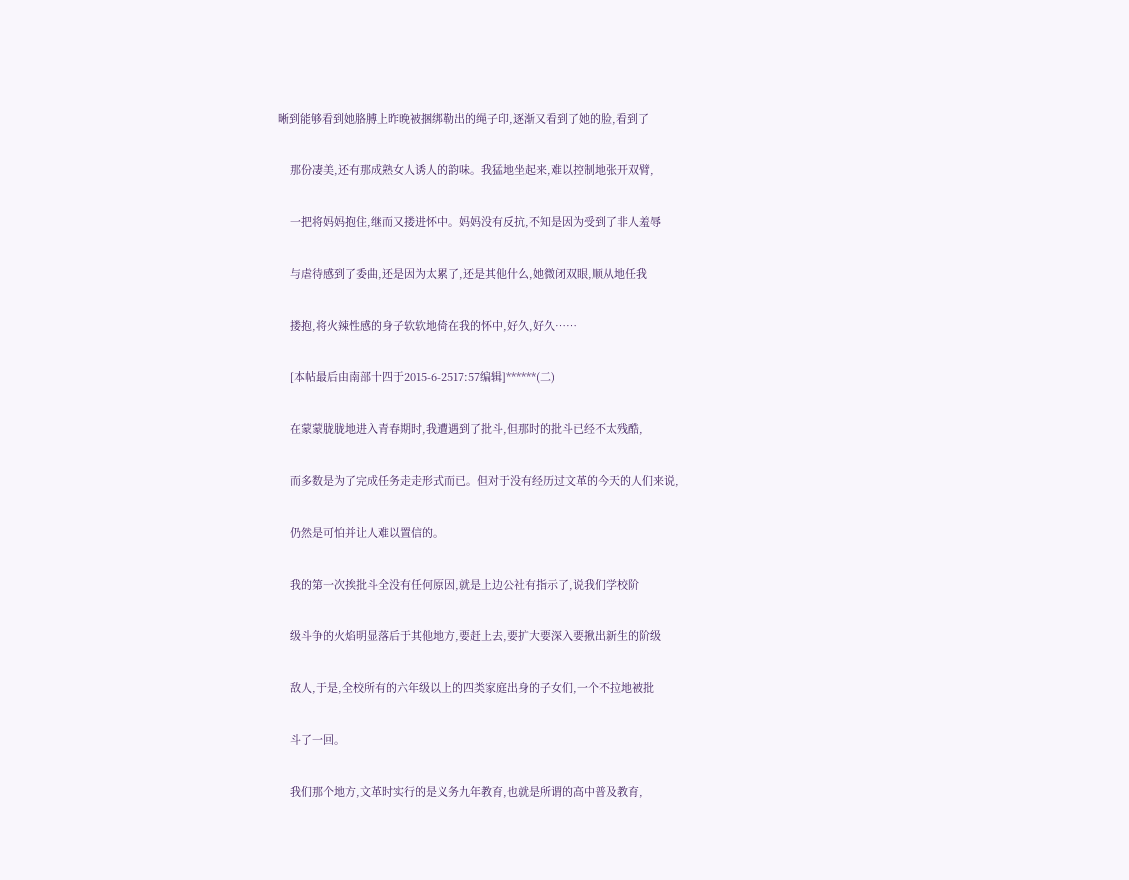晰到能够看到她胳膊上昨晚被捆绑勒出的绳子印,逐渐又看到了她的脸,看到了

    那份凄美,还有那成熟女人诱人的韵味。我猛地坐起来,难以控制地张开双臂,

    一把将妈妈抱住,继而又搂进怀中。妈妈没有反抗,不知是因为受到了非人羞辱

    与虐待感到了委曲,还是因为太累了,还是其他什么,她微闭双眼,顺从地任我

    搂抱,将火辣性感的身子软软地倚在我的怀中,好久,好久……

    [本帖最后由南部十四于2015-6-2517:57编辑]******(二)

    在蒙蒙胧胧地进入青春期时,我遭遇到了批斗,但那时的批斗已经不太残酷,

    而多数是为了完成任务走走形式而已。但对于没有经历过文革的今天的人们来说,

    仍然是可怕并让人难以置信的。

    我的第一次挨批斗全没有任何原因,就是上边公社有指示了,说我们学校阶

    级斗争的火焰明显落后于其他地方,要赶上去,要扩大要深入要揪出新生的阶级

    敌人,于是,全校所有的六年级以上的四类家庭出身的子女们,一个不拉地被批

    斗了一回。

    我们那个地方,文革时实行的是义务九年教育,也就是所谓的高中普及教育,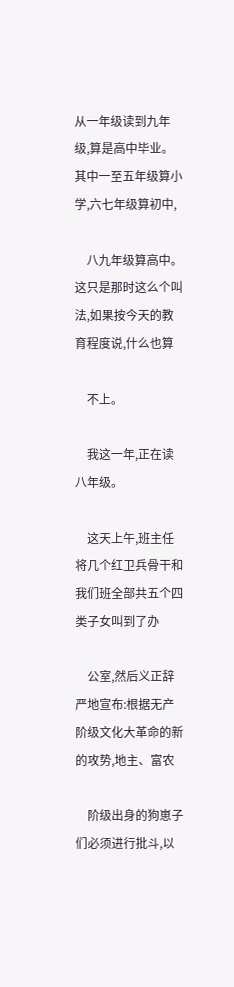从一年级读到九年级,算是高中毕业。其中一至五年级算小学,六七年级算初中,

    八九年级算高中。这只是那时这么个叫法,如果按今天的教育程度说,什么也算

    不上。

    我这一年,正在读八年级。

    这天上午,班主任将几个红卫兵骨干和我们班全部共五个四类子女叫到了办

    公室,然后义正辞严地宣布:根据无产阶级文化大革命的新的攻势,地主、富农

    阶级出身的狗崽子们必须进行批斗,以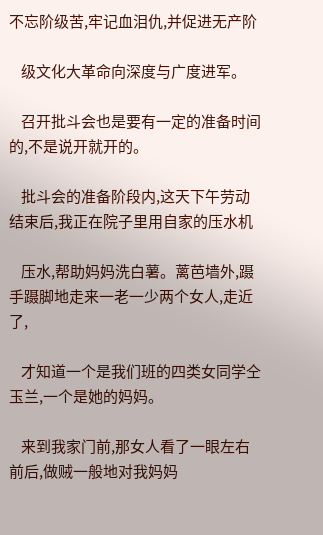不忘阶级苦,牢记血泪仇,并促进无产阶

    级文化大革命向深度与广度进军。

    召开批斗会也是要有一定的准备时间的,不是说开就开的。

    批斗会的准备阶段内,这天下午劳动结束后,我正在院子里用自家的压水机

    压水,帮助妈妈洗白薯。蓠芭墙外,蹑手蹑脚地走来一老一少两个女人,走近了,

    才知道一个是我们班的四类女同学仝玉兰,一个是她的妈妈。

    来到我家门前,那女人看了一眼左右前后,做贼一般地对我妈妈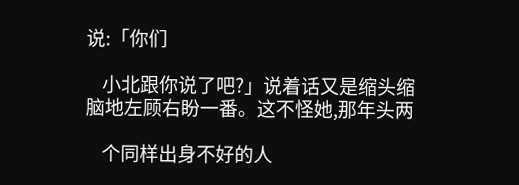说:「你们

    小北跟你说了吧?」说着话又是缩头缩脑地左顾右盼一番。这不怪她,那年头两

    个同样出身不好的人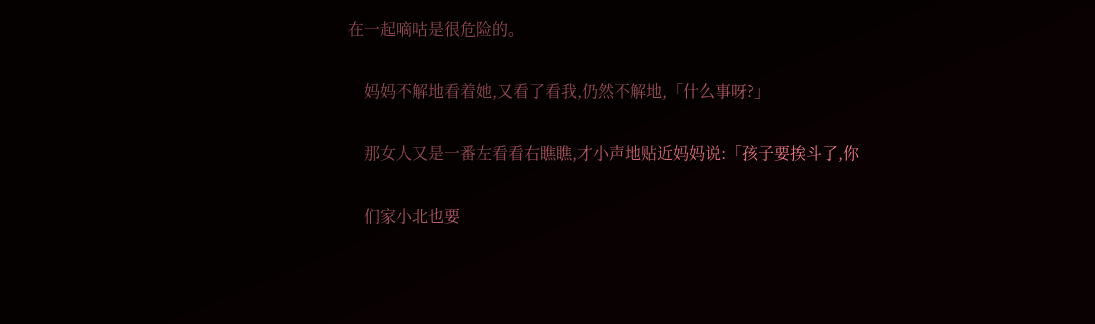在一起嘀咕是很危险的。

    妈妈不解地看着她,又看了看我,仍然不解地,「什么事呀?」

    那女人又是一番左看看右瞧瞧,才小声地贴近妈妈说:「孩子要挨斗了,你

    们家小北也要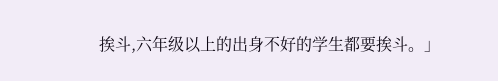挨斗,六年级以上的出身不好的学生都要挨斗。」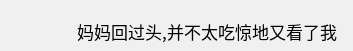妈妈回过头,并不太吃惊地又看了我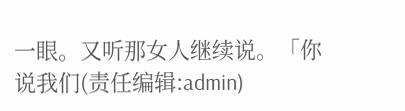一眼。又听那女人继续说。「你说我们(责任编辑:admin)